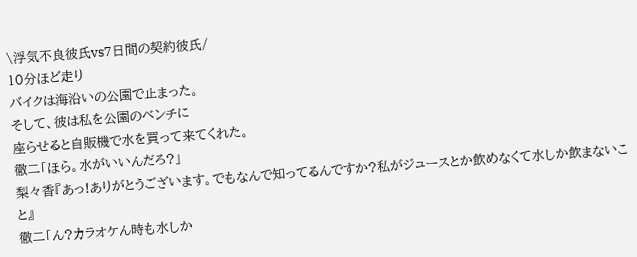\浮気不良彼氏vs7日間の契約彼氏/
10分ほど走り
バイクは海沿いの公園で止まった。
そして、彼は私を公園のベンチに
座らせると自販機で水を買って来てくれた。
徹二「ほら。水がいいんだろ?」
梨々香『あっ!ありがとうございます。でもなんで知ってるんですか?私がジュースとか飲めなくて水しか飲まないこと』
徹二「ん?カラオケん時も水しか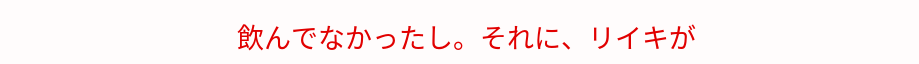飲んでなかったし。それに、リイキが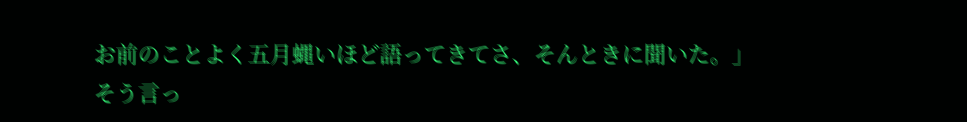お前のことよく五月蝿いほど語ってきてさ、そんときに聞いた。」
そう言っ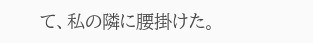て、私の隣に腰掛けた。